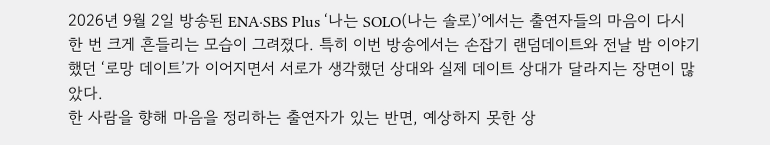2026년 9월 2일 방송된 ENA·SBS Plus ‘나는 SOLO(나는 솔로)’에서는 출연자들의 마음이 다시 한 번 크게 흔들리는 모습이 그려졌다. 특히 이번 방송에서는 손잡기 랜덤데이트와 전날 밤 이야기했던 ‘로망 데이트’가 이어지면서 서로가 생각했던 상대와 실제 데이트 상대가 달라지는 장면이 많았다.
한 사람을 향해 마음을 정리하는 출연자가 있는 반면, 예상하지 못한 상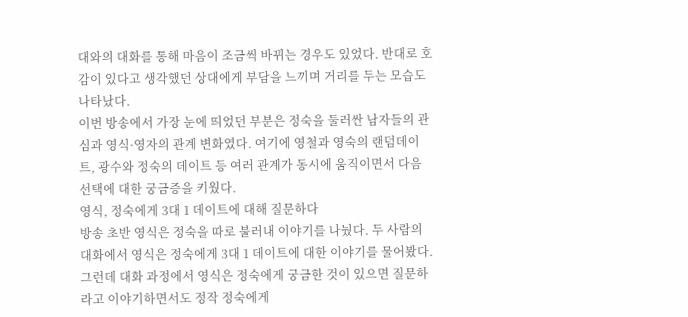대와의 대화를 통해 마음이 조금씩 바뀌는 경우도 있었다. 반대로 호감이 있다고 생각했던 상대에게 부담을 느끼며 거리를 두는 모습도 나타났다.
이번 방송에서 가장 눈에 띄었던 부분은 정숙을 둘러싼 남자들의 관심과 영식·영자의 관계 변화였다. 여기에 영철과 영숙의 랜덤데이트, 광수와 정숙의 데이트 등 여러 관계가 동시에 움직이면서 다음 선택에 대한 궁금증을 키웠다.
영식, 정숙에게 3대 1 데이트에 대해 질문하다
방송 초반 영식은 정숙을 따로 불러내 이야기를 나눴다. 두 사람의 대화에서 영식은 정숙에게 3대 1 데이트에 대한 이야기를 물어봤다.
그런데 대화 과정에서 영식은 정숙에게 궁금한 것이 있으면 질문하라고 이야기하면서도 정작 정숙에게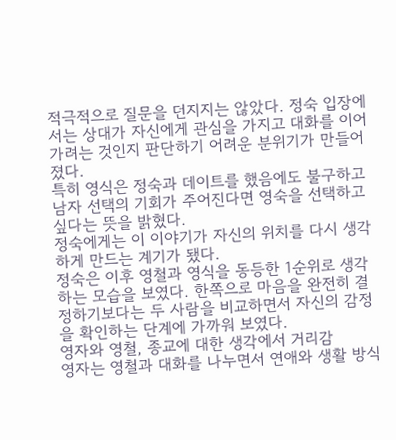적극적으로 질문을 던지지는 않았다. 정숙 입장에서는 상대가 자신에게 관심을 가지고 대화를 이어가려는 것인지 판단하기 어려운 분위기가 만들어졌다.
특히 영식은 정숙과 데이트를 했음에도 불구하고 남자 선택의 기회가 주어진다면 영숙을 선택하고 싶다는 뜻을 밝혔다.
정숙에게는 이 이야기가 자신의 위치를 다시 생각하게 만드는 계기가 됐다.
정숙은 이후 영철과 영식을 동등한 1순위로 생각하는 모습을 보였다. 한쪽으로 마음을 완전히 결정하기보다는 두 사람을 비교하면서 자신의 감정을 확인하는 단계에 가까워 보였다.
영자와 영철, 종교에 대한 생각에서 거리감
영자는 영철과 대화를 나누면서 연애와 생활 방식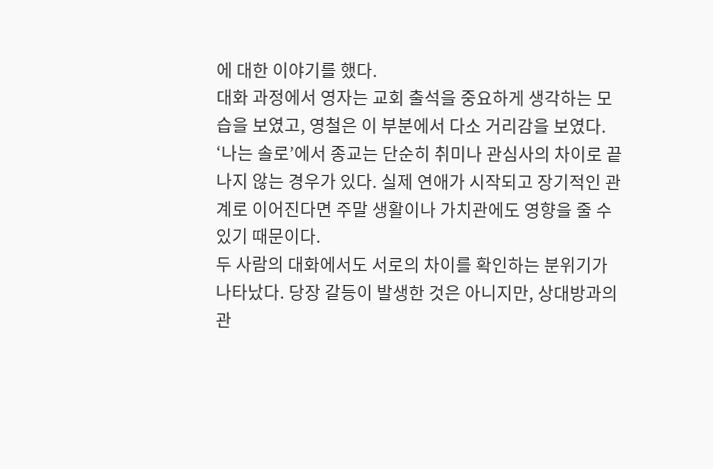에 대한 이야기를 했다.
대화 과정에서 영자는 교회 출석을 중요하게 생각하는 모습을 보였고, 영철은 이 부분에서 다소 거리감을 보였다.
‘나는 솔로’에서 종교는 단순히 취미나 관심사의 차이로 끝나지 않는 경우가 있다. 실제 연애가 시작되고 장기적인 관계로 이어진다면 주말 생활이나 가치관에도 영향을 줄 수 있기 때문이다.
두 사람의 대화에서도 서로의 차이를 확인하는 분위기가 나타났다. 당장 갈등이 발생한 것은 아니지만, 상대방과의 관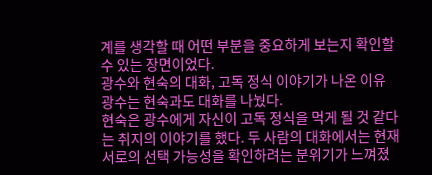계를 생각할 때 어떤 부분을 중요하게 보는지 확인할 수 있는 장면이었다.
광수와 현숙의 대화, 고독 정식 이야기가 나온 이유
광수는 현숙과도 대화를 나눴다.
현숙은 광수에게 자신이 고독 정식을 먹게 될 것 같다는 취지의 이야기를 했다. 두 사람의 대화에서는 현재 서로의 선택 가능성을 확인하려는 분위기가 느껴졌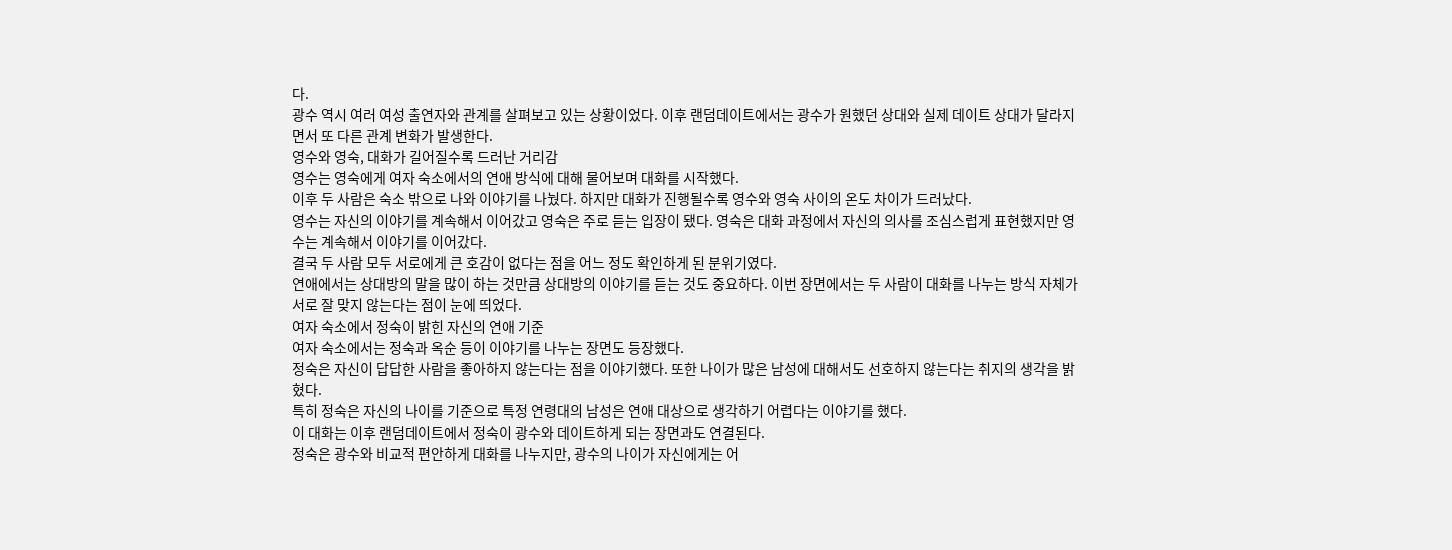다.
광수 역시 여러 여성 출연자와 관계를 살펴보고 있는 상황이었다. 이후 랜덤데이트에서는 광수가 원했던 상대와 실제 데이트 상대가 달라지면서 또 다른 관계 변화가 발생한다.
영수와 영숙, 대화가 길어질수록 드러난 거리감
영수는 영숙에게 여자 숙소에서의 연애 방식에 대해 물어보며 대화를 시작했다.
이후 두 사람은 숙소 밖으로 나와 이야기를 나눴다. 하지만 대화가 진행될수록 영수와 영숙 사이의 온도 차이가 드러났다.
영수는 자신의 이야기를 계속해서 이어갔고 영숙은 주로 듣는 입장이 됐다. 영숙은 대화 과정에서 자신의 의사를 조심스럽게 표현했지만 영수는 계속해서 이야기를 이어갔다.
결국 두 사람 모두 서로에게 큰 호감이 없다는 점을 어느 정도 확인하게 된 분위기였다.
연애에서는 상대방의 말을 많이 하는 것만큼 상대방의 이야기를 듣는 것도 중요하다. 이번 장면에서는 두 사람이 대화를 나누는 방식 자체가 서로 잘 맞지 않는다는 점이 눈에 띄었다.
여자 숙소에서 정숙이 밝힌 자신의 연애 기준
여자 숙소에서는 정숙과 옥순 등이 이야기를 나누는 장면도 등장했다.
정숙은 자신이 답답한 사람을 좋아하지 않는다는 점을 이야기했다. 또한 나이가 많은 남성에 대해서도 선호하지 않는다는 취지의 생각을 밝혔다.
특히 정숙은 자신의 나이를 기준으로 특정 연령대의 남성은 연애 대상으로 생각하기 어렵다는 이야기를 했다.
이 대화는 이후 랜덤데이트에서 정숙이 광수와 데이트하게 되는 장면과도 연결된다.
정숙은 광수와 비교적 편안하게 대화를 나누지만, 광수의 나이가 자신에게는 어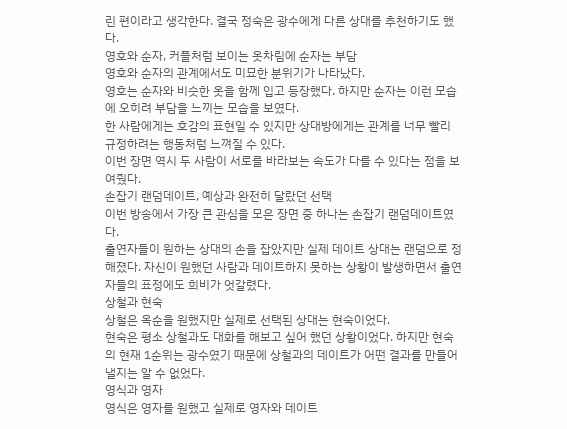린 편이라고 생각한다. 결국 정숙은 광수에게 다른 상대를 추천하기도 했다.
영호와 순자, 커플처럼 보이는 옷차림에 순자는 부담
영호와 순자의 관계에서도 미묘한 분위기가 나타났다.
영호는 순자와 비슷한 옷을 함께 입고 등장했다. 하지만 순자는 이런 모습에 오히려 부담을 느끼는 모습을 보였다.
한 사람에게는 호감의 표현일 수 있지만 상대방에게는 관계를 너무 빨리 규정하려는 행동처럼 느껴질 수 있다.
이번 장면 역시 두 사람이 서로를 바라보는 속도가 다를 수 있다는 점을 보여줬다.
손잡기 랜덤데이트, 예상과 완전히 달랐던 선택
이번 방송에서 가장 큰 관심을 모은 장면 중 하나는 손잡기 랜덤데이트였다.
출연자들이 원하는 상대의 손을 잡았지만 실제 데이트 상대는 랜덤으로 정해졌다. 자신이 원했던 사람과 데이트하지 못하는 상황이 발생하면서 출연자들의 표정에도 희비가 엇갈렸다.
상철과 현숙
상철은 옥순을 원했지만 실제로 선택된 상대는 현숙이었다.
현숙은 평소 상철과도 대화를 해보고 싶어 했던 상황이었다. 하지만 현숙의 현재 1순위는 광수였기 때문에 상철과의 데이트가 어떤 결과를 만들어낼지는 알 수 없었다.
영식과 영자
영식은 영자를 원했고 실제로 영자와 데이트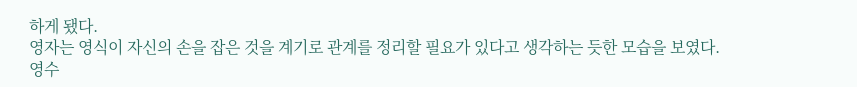하게 됐다.
영자는 영식이 자신의 손을 잡은 것을 계기로 관계를 정리할 필요가 있다고 생각하는 듯한 모습을 보였다.
영수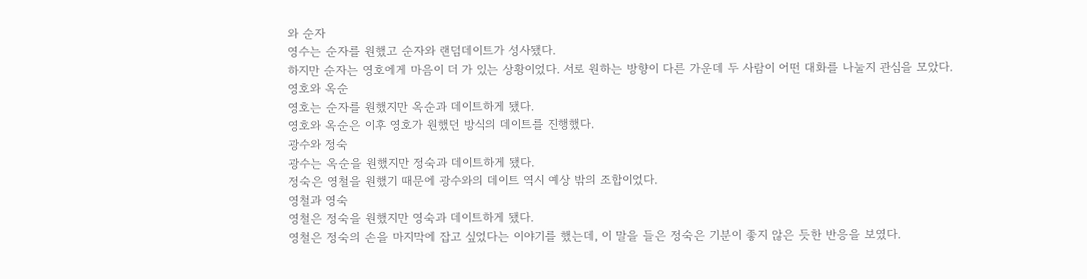와 순자
영수는 순자를 원했고 순자와 랜덤데이트가 성사됐다.
하지만 순자는 영호에게 마음이 더 가 있는 상황이었다. 서로 원하는 방향이 다른 가운데 두 사람이 어떤 대화를 나눌지 관심을 모았다.
영호와 옥순
영호는 순자를 원했지만 옥순과 데이트하게 됐다.
영호와 옥순은 이후 영호가 원했던 방식의 데이트를 진행했다.
광수와 정숙
광수는 옥순을 원했지만 정숙과 데이트하게 됐다.
정숙은 영철을 원했기 때문에 광수와의 데이트 역시 예상 밖의 조합이었다.
영철과 영숙
영철은 정숙을 원했지만 영숙과 데이트하게 됐다.
영철은 정숙의 손을 마지막에 잡고 싶었다는 이야기를 했는데, 이 말을 들은 정숙은 기분이 좋지 않은 듯한 반응을 보였다.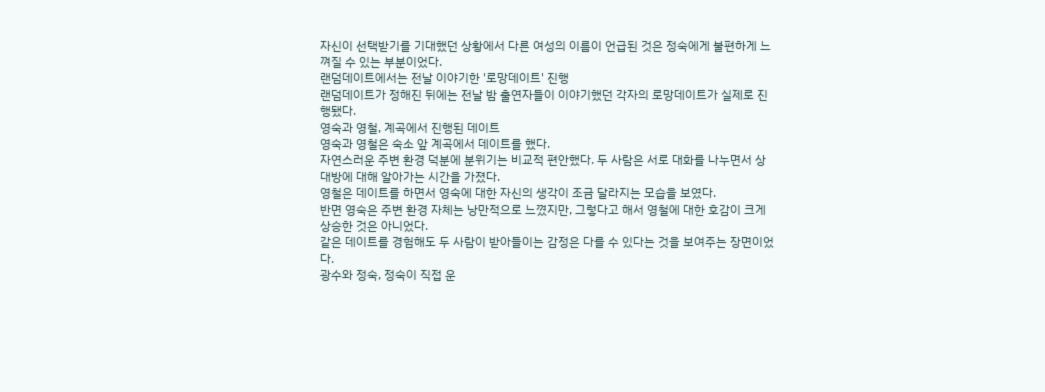자신이 선택받기를 기대했던 상황에서 다른 여성의 이름이 언급된 것은 정숙에게 불편하게 느껴질 수 있는 부분이었다.
랜덤데이트에서는 전날 이야기한 '로망데이트' 진행
랜덤데이트가 정해진 뒤에는 전날 밤 출연자들이 이야기했던 각자의 로망데이트가 실제로 진행됐다.
영숙과 영철, 계곡에서 진행된 데이트
영숙과 영철은 숙소 앞 계곡에서 데이트를 했다.
자연스러운 주변 환경 덕분에 분위기는 비교적 편안했다. 두 사람은 서로 대화를 나누면서 상대방에 대해 알아가는 시간을 가졌다.
영철은 데이트를 하면서 영숙에 대한 자신의 생각이 조금 달라지는 모습을 보였다.
반면 영숙은 주변 환경 자체는 낭만적으로 느꼈지만, 그렇다고 해서 영철에 대한 호감이 크게 상승한 것은 아니었다.
같은 데이트를 경험해도 두 사람이 받아들이는 감정은 다를 수 있다는 것을 보여주는 장면이었다.
광수와 정숙, 정숙이 직접 운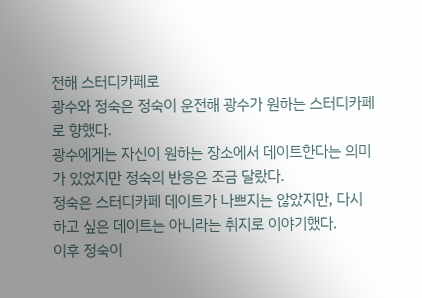전해 스터디카페로
광수와 정숙은 정숙이 운전해 광수가 원하는 스터디카페로 향했다.
광수에게는 자신이 원하는 장소에서 데이트한다는 의미가 있었지만 정숙의 반응은 조금 달랐다.
정숙은 스터디카페 데이트가 나쁘지는 않았지만, 다시 하고 싶은 데이트는 아니라는 취지로 이야기했다.
이후 정숙이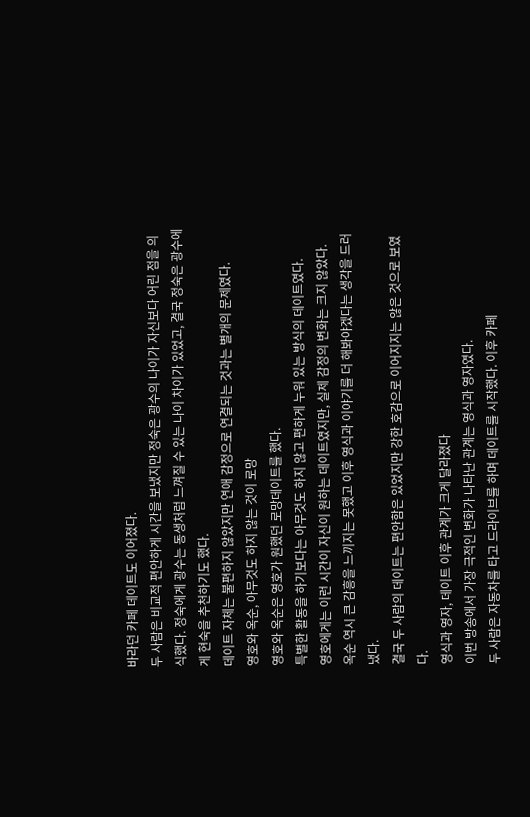바라던 카페 데이트도 이어졌다.
두 사람은 비교적 편안하게 시간을 보냈지만 정숙은 광수의 나이가 자신보다 어린 점을 의식했다. 정숙에게 광수는 동생처럼 느껴질 수 있는 나이 차이가 있었고, 결국 정숙은 광수에게 현숙을 추천하기도 했다.
데이트 자체는 불편하지 않았지만 연애 감정으로 연결되는 것과는 별개의 문제였다.
영호와 옥순, 아무것도 하지 않는 것이 로망
영호와 옥순은 영호가 원했던 로망데이트를 했다.
특별한 활동을 하기보다는 아무것도 하지 않고 편하게 누워 있는 방식의 데이트였다.
영호에게는 이런 시간이 자신이 원하는 데이트였지만, 실제 감정의 변화는 크지 않았다.
옥순 역시 큰 감흥을 느끼지는 못했고 이후 영식과 이야기를 더 해봐야겠다는 생각을 드러냈다.
결국 두 사람의 데이트는 편안함은 있었지만 강한 호감으로 이어지지는 않은 것으로 보였다.
영식과 영자, 데이트 이후 관계가 크게 달라졌다
이번 방송에서 가장 극적인 변화가 나타난 관계는 영식과 영자였다.
두 사람은 자동차를 타고 드라이브를 하며 데이트를 시작했다. 이후 카페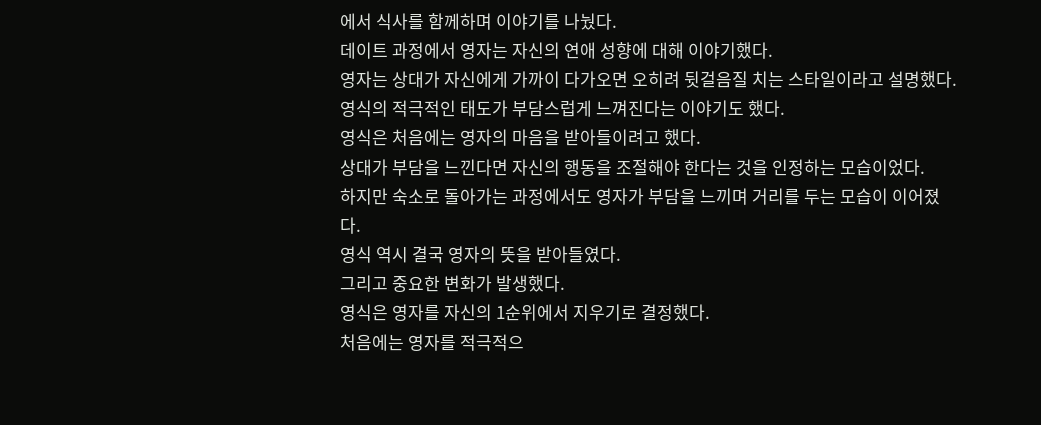에서 식사를 함께하며 이야기를 나눴다.
데이트 과정에서 영자는 자신의 연애 성향에 대해 이야기했다.
영자는 상대가 자신에게 가까이 다가오면 오히려 뒷걸음질 치는 스타일이라고 설명했다. 영식의 적극적인 태도가 부담스럽게 느껴진다는 이야기도 했다.
영식은 처음에는 영자의 마음을 받아들이려고 했다.
상대가 부담을 느낀다면 자신의 행동을 조절해야 한다는 것을 인정하는 모습이었다.
하지만 숙소로 돌아가는 과정에서도 영자가 부담을 느끼며 거리를 두는 모습이 이어졌다.
영식 역시 결국 영자의 뜻을 받아들였다.
그리고 중요한 변화가 발생했다.
영식은 영자를 자신의 1순위에서 지우기로 결정했다.
처음에는 영자를 적극적으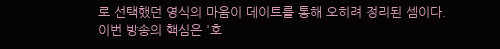로 선택했던 영식의 마음이 데이트를 통해 오히려 정리된 셈이다.
이번 방송의 핵심은 '호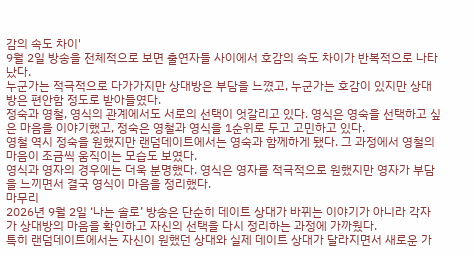감의 속도 차이'
9월 2일 방송을 전체적으로 보면 출연자들 사이에서 호감의 속도 차이가 반복적으로 나타났다.
누군가는 적극적으로 다가가지만 상대방은 부담을 느꼈고, 누군가는 호감이 있지만 상대방은 편안함 정도로 받아들였다.
정숙과 영철, 영식의 관계에서도 서로의 선택이 엇갈리고 있다. 영식은 영숙을 선택하고 싶은 마음을 이야기했고, 정숙은 영철과 영식을 1순위로 두고 고민하고 있다.
영철 역시 정숙을 원했지만 랜덤데이트에서는 영숙과 함께하게 됐다. 그 과정에서 영철의 마음이 조금씩 움직이는 모습도 보였다.
영식과 영자의 경우에는 더욱 분명했다. 영식은 영자를 적극적으로 원했지만 영자가 부담을 느끼면서 결국 영식이 마음을 정리했다.
마무리
2026년 9월 2일 ‘나는 솔로’ 방송은 단순히 데이트 상대가 바뀌는 이야기가 아니라 각자가 상대방의 마음을 확인하고 자신의 선택을 다시 정리하는 과정에 가까웠다.
특히 랜덤데이트에서는 자신이 원했던 상대와 실제 데이트 상대가 달라지면서 새로운 가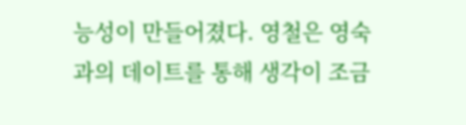능성이 만들어졌다. 영철은 영숙과의 데이트를 통해 생각이 조금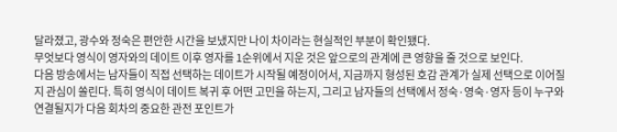달라졌고, 광수와 정숙은 편안한 시간을 보냈지만 나이 차이라는 현실적인 부분이 확인됐다.
무엇보다 영식이 영자와의 데이트 이후 영자를 1순위에서 지운 것은 앞으로의 관계에 큰 영향을 줄 것으로 보인다.
다음 방송에서는 남자들이 직접 선택하는 데이트가 시작될 예정이어서, 지금까지 형성된 호감 관계가 실제 선택으로 이어질지 관심이 쏠린다. 특히 영식이 데이트 복귀 후 어떤 고민을 하는지, 그리고 남자들의 선택에서 정숙·영숙·영자 등이 누구와 연결될지가 다음 회차의 중요한 관전 포인트가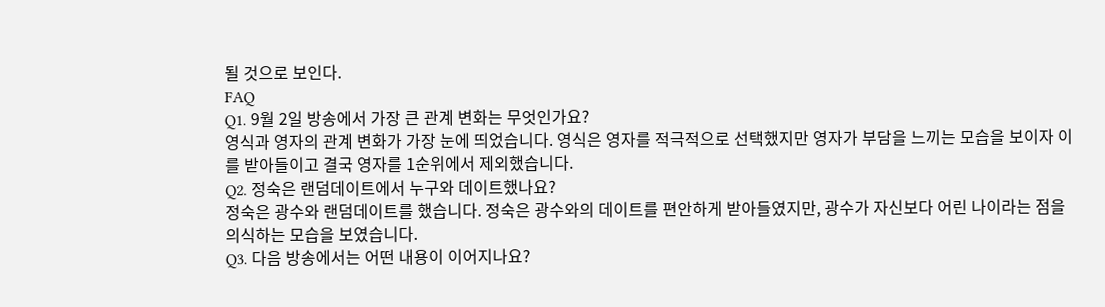될 것으로 보인다.
FAQ
Q1. 9월 2일 방송에서 가장 큰 관계 변화는 무엇인가요?
영식과 영자의 관계 변화가 가장 눈에 띄었습니다. 영식은 영자를 적극적으로 선택했지만 영자가 부담을 느끼는 모습을 보이자 이를 받아들이고 결국 영자를 1순위에서 제외했습니다.
Q2. 정숙은 랜덤데이트에서 누구와 데이트했나요?
정숙은 광수와 랜덤데이트를 했습니다. 정숙은 광수와의 데이트를 편안하게 받아들였지만, 광수가 자신보다 어린 나이라는 점을 의식하는 모습을 보였습니다.
Q3. 다음 방송에서는 어떤 내용이 이어지나요?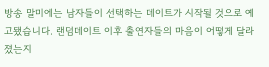방송 말미에는 남자들이 선택하는 데이트가 시작될 것으로 예고됐습니다. 랜덤데이트 이후 출연자들의 마음이 어떻게 달라졌는지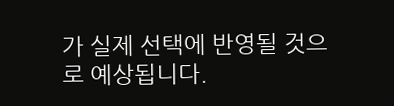가 실제 선택에 반영될 것으로 예상됩니다.